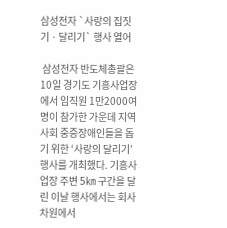삼성전자 `사랑의 집짓기ㆍ달리기` 행사 열어

 삼성전자 반도체총괄은 10일 경기도 기흥사업장에서 임직원 1만2000여명이 참가한 가운데 지역사회 중증장애인들을 돕기 위한 ‘사랑의 달리기’ 행사를 개최했다. 기흥사업장 주변 5㎞ 구간을 달린 이날 행사에서는 회사차원에서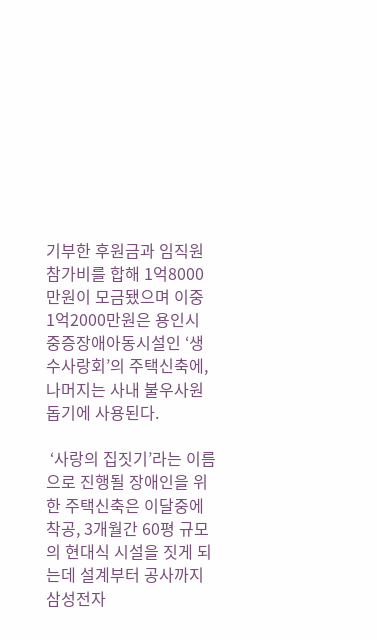기부한 후원금과 임직원 참가비를 합해 1억8000만원이 모금됐으며 이중 1억2000만원은 용인시 중증장애아동시설인 ‘생수사랑회’의 주택신축에, 나머지는 사내 불우사원 돕기에 사용된다.

 ‘사랑의 집짓기’라는 이름으로 진행될 장애인을 위한 주택신축은 이달중에 착공, 3개월간 60평 규모의 현대식 시설을 짓게 되는데 설계부터 공사까지 삼성전자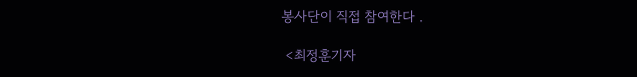봉사단이 직접 참여한다 .

 <최정훈기자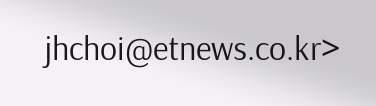jhchoi@etnews.co.kr>